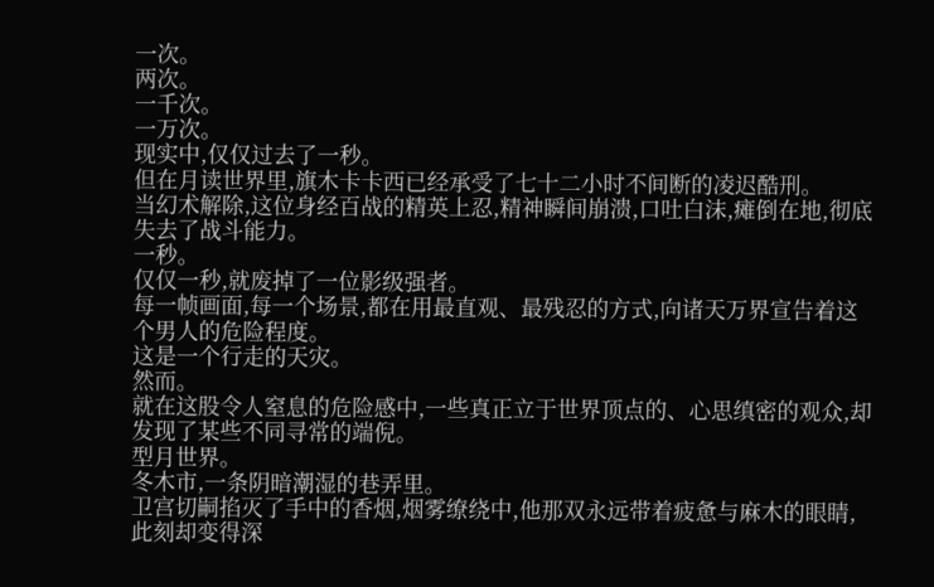一次。
两次。
一千次。
一万次。
现实中,仅仅过去了一秒。
但在月读世界里,旗木卡卡西已经承受了七十二小时不间断的凌迟酷刑。
当幻术解除,这位身经百战的精英上忍,精神瞬间崩溃,口吐白沫,瘫倒在地,彻底失去了战斗能力。
一秒。
仅仅一秒,就废掉了一位影级强者。
每一帧画面,每一个场景,都在用最直观、最残忍的方式,向诸天万界宣告着这个男人的危险程度。
这是一个行走的天灾。
然而。
就在这股令人窒息的危险感中,一些真正立于世界顶点的、心思缜密的观众,却发现了某些不同寻常的端倪。
型月世界。
冬木市,一条阴暗潮湿的巷弄里。
卫宫切嗣掐灭了手中的香烟,烟雾缭绕中,他那双永远带着疲惫与麻木的眼睛,此刻却变得深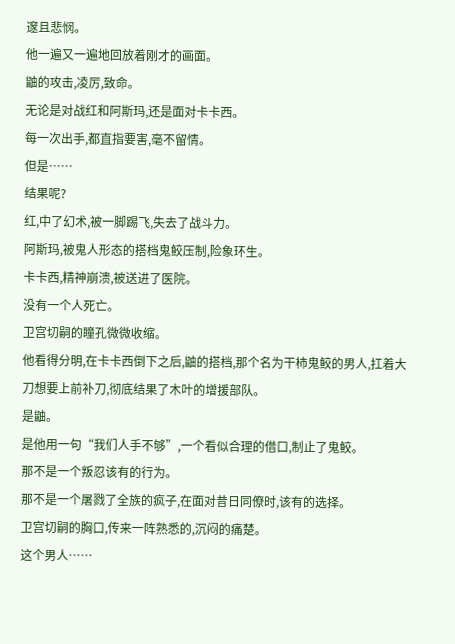邃且悲悯。
他一遍又一遍地回放着刚才的画面。
鼬的攻击,凌厉,致命。
无论是对战红和阿斯玛,还是面对卡卡西。
每一次出手,都直指要害,毫不留情。
但是……
结果呢?
红,中了幻术,被一脚踢飞,失去了战斗力。
阿斯玛,被鬼人形态的搭档鬼鲛压制,险象环生。
卡卡西,精神崩溃,被送进了医院。
没有一个人死亡。
卫宫切嗣的瞳孔微微收缩。
他看得分明,在卡卡西倒下之后,鼬的搭档,那个名为干柿鬼鲛的男人,扛着大刀想要上前补刀,彻底结果了木叶的增援部队。
是鼬。
是他用一句“我们人手不够”,一个看似合理的借口,制止了鬼鲛。
那不是一个叛忍该有的行为。
那不是一个屠戮了全族的疯子,在面对昔日同僚时,该有的选择。
卫宫切嗣的胸口,传来一阵熟悉的,沉闷的痛楚。
这个男人……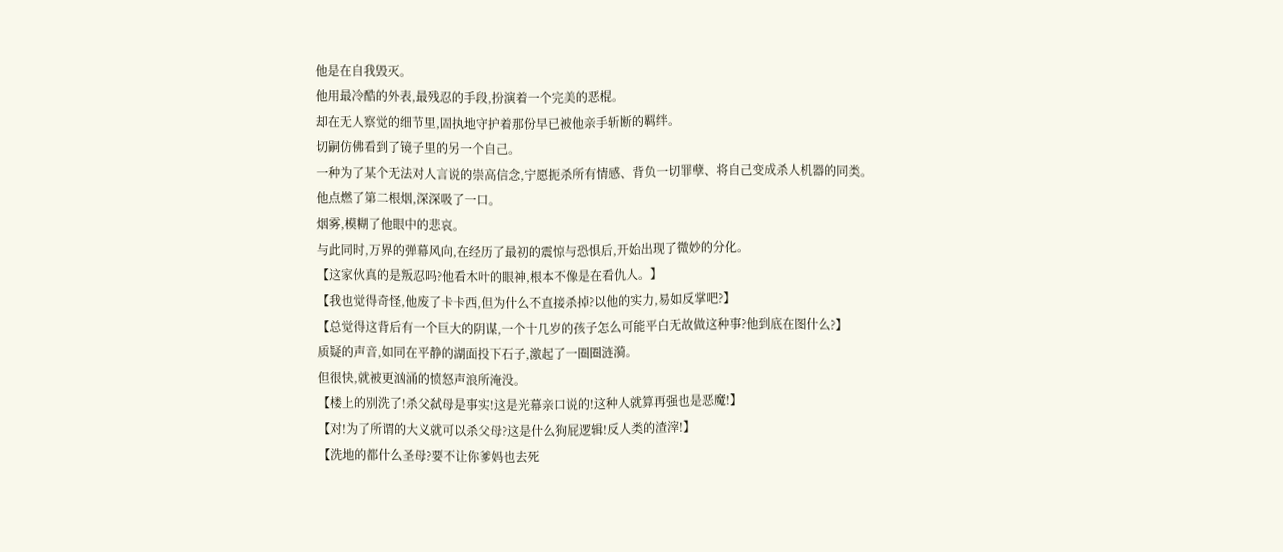他是在自我毁灭。
他用最冷酷的外表,最残忍的手段,扮演着一个完美的恶棍。
却在无人察觉的细节里,固执地守护着那份早已被他亲手斩断的羁绊。
切嗣仿佛看到了镜子里的另一个自己。
一种为了某个无法对人言说的崇高信念,宁愿扼杀所有情感、背负一切罪孽、将自己变成杀人机器的同类。
他点燃了第二根烟,深深吸了一口。
烟雾,模糊了他眼中的悲哀。
与此同时,万界的弹幕风向,在经历了最初的震惊与恐惧后,开始出现了微妙的分化。
【这家伙真的是叛忍吗?他看木叶的眼神,根本不像是在看仇人。】
【我也觉得奇怪,他废了卡卡西,但为什么不直接杀掉?以他的实力,易如反掌吧?】
【总觉得这背后有一个巨大的阴谋,一个十几岁的孩子怎么可能平白无故做这种事?他到底在图什么?】
质疑的声音,如同在平静的湖面投下石子,激起了一圈圈涟漪。
但很快,就被更汹涌的愤怒声浪所淹没。
【楼上的别洗了!杀父弑母是事实!这是光幕亲口说的!这种人就算再强也是恶魔!】
【对!为了所谓的大义就可以杀父母?这是什么狗屁逻辑!反人类的渣滓!】
【洗地的都什么圣母?要不让你爹妈也去死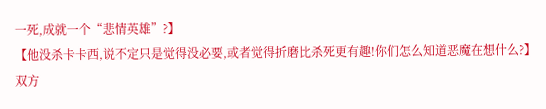一死,成就一个“悲情英雄”?】
【他没杀卡卡西,说不定只是觉得没必要,或者觉得折磨比杀死更有趣!你们怎么知道恶魔在想什么?】
双方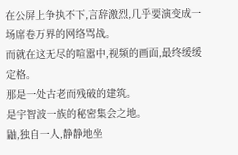在公屏上争执不下,言辞激烈,几乎要演变成一场席卷万界的网络骂战。
而就在这无尽的喧嚣中,视频的画面,最终缓缓定格。
那是一处古老而残破的建筑。
是宇智波一族的秘密集会之地。
鼬,独自一人,静静地坐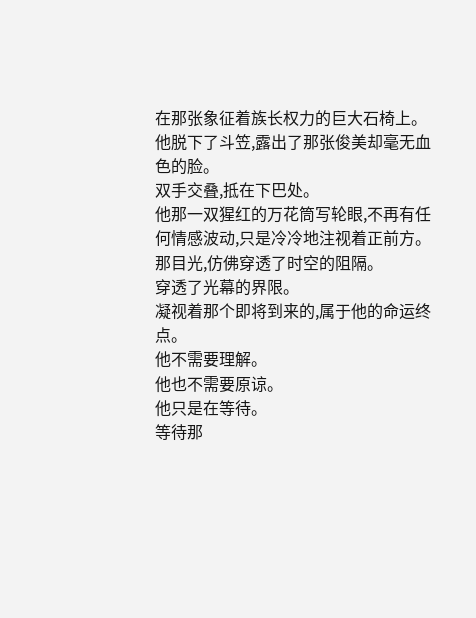在那张象征着族长权力的巨大石椅上。
他脱下了斗笠,露出了那张俊美却毫无血色的脸。
双手交叠,抵在下巴处。
他那一双猩红的万花筒写轮眼,不再有任何情感波动,只是冷冷地注视着正前方。
那目光,仿佛穿透了时空的阻隔。
穿透了光幕的界限。
凝视着那个即将到来的,属于他的命运终点。
他不需要理解。
他也不需要原谅。
他只是在等待。
等待那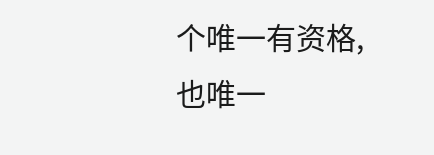个唯一有资格,也唯一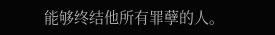能够终结他所有罪孽的人。